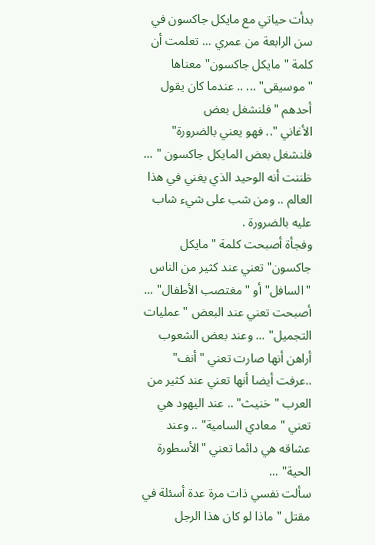بدأت حياتي مع مايكل جاكسون في سن الرابعة من عمري ... تعلمت أن كلمة "مايكل جاكسون" معناها "موسيقى" ... .. عندما كان يقول أحدهم " فلنشغل بعض
الأغاني ".. فهو يعني بالضرورة" فلنشغل بعض المايكل جاكسون " ... ظننت أنه الوحيد الذي يغني في هذا العالم .. ومن شب على شيء شاب عليه بالضرورة .
وفجأة أصبحت كلمة "مايكل جاكسون" تعني عند كثير من الناس "السافل" أو "مغتصب الأطفال" ... أصبحت تعني عند البعض "عمليات التجميل" ... وعند بعض الشعوب أراهن أنها صارت تعني "أنف" ..عرفت أيضا أنها تعني عند كثير من العرب "خنيث" .. عند اليهود هي تعني "معادي السامية" .. وعند عشاقه هي دائما تعني "الأسطورة الحية" ...
سألت نفسي ذات مرة عدة أسئلة في مقتل " ماذا لو كان هذا الرجل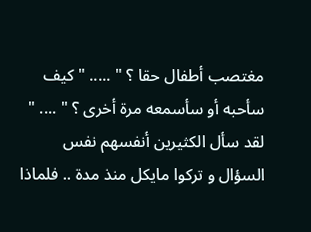مغتصب أطفال حقا ؟ " ..... " كيف سأحبه أو سأسمعه مرة أخرى ؟ " .... " لقد سأل الكثيرين أنفسهم نفس السؤال و تركوا مايكل منذ مدة .. فلماذا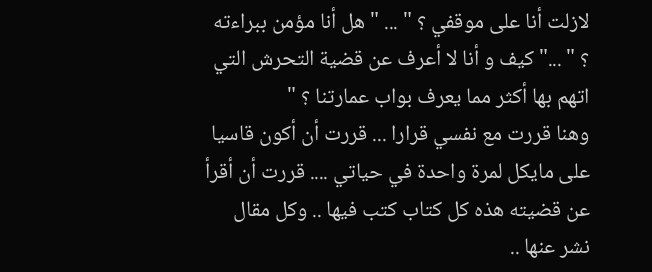لازلت أنا على موقفي ؟ " ... " هل أنا مؤمن ببراءته ؟ " ..." كيف و أنا لا أعرف عن قضية التحرش التي اتهم بها أكثر مما يعرف بواب عمارتنا ؟ "
وهنا قررت مع نفسي قرارا ... قررت أن أكون قاسيا على مايكل لمرة واحدة في حياتي .... قررت أن أقرأ عن قضيته هذه كل كتاب كتب فيها .. وكل مقال نشر عنها ..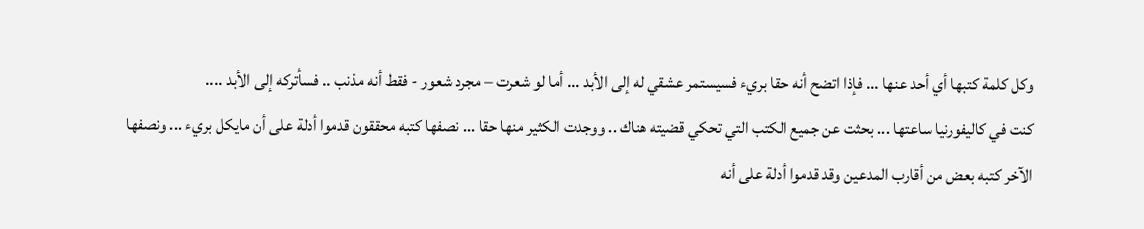وكل كلمة كتبها أي أحد عنها ... فإذا اتضح أنه حقا بريء فسيستمر عشقي له إلى الأبد ... أما لو شعرت – مجرد شعور - فقط أنه مذنب .. فسأتركه إلى الأبد ....
كنت في كاليفورنيا ساعتها ... بحثت عن جميع الكتب التي تحكي قضيته هناك .. ووجدت الكثير منها حقا ... نصفها كتبه محققون قدموا أدلة على أن مايكل بريء ... ونصفها الآخر كتبه بعض من أقارب المدعين وقد قدموا أدلة على أنه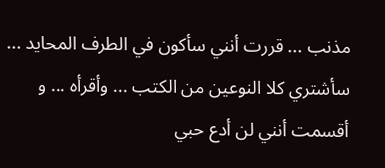مذنب ... قررت أنني سأكون في الطرف المحايد ... سأشتري كلا النوعين من الكتب ... وأقرأه ... و أقسمت أنني لن أدع حبي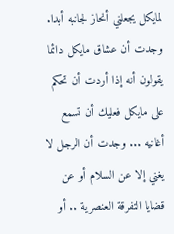لمايكل يجعلني أنحاز لجانبه أبدا.
وجدت أن عشاق مايكل دائما يقولون أنه إذا أردت أن تحكم على مايكل فعليك أن تسمع أغانيه ... وجدت أن الرجل لا يغني إلا عن السلام أو عن قضايا التفرقة العنصرية .. أو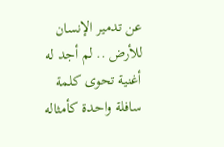عن تدمير الإنسان للأرض .. لم أجد له أغنية تحوى كلمة سافلة واحدة كأمثاله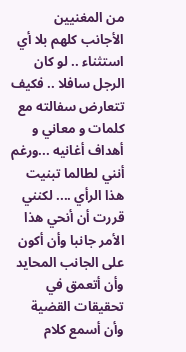من المغنيين الأجانب كلهم بلا أي استثناء .. لو كان الرجل سافلا .. فكيف تتعارض سفالته مع كلمات و معاني و أهداف أغانيه ...ورغم أنني لطالما تبنيت هذا الرأي .... لكنني قررت أن أنحي هذا الأمر جانبا وأن أكون على الجانب المحايد وأن أتعمق في تحقيقات القضية وأن أسمع كلام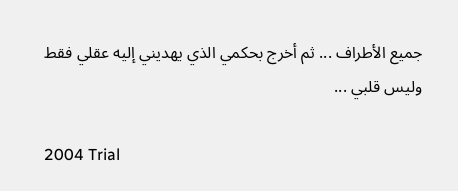جميع الأطراف ... ثم أخرج بحكمي الذي يهديني إليه عقلي فقط وليس قلبي ...

2004 Trial